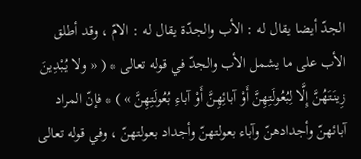الجدّ أيضا يقال له : الأب والجدّة يقال له : الامّ ، وقد أطلق الأب على ما يشمل الأب والجدّ في قوله تعالى * ( « ولا يُبْدِينَ زِينَتَهُنَّ إِلَّا لِبُعُولَتِهِنَّ أَوْ آبائِهِنَّ أَوْ آباءِ بُعُولَتِهِنَّ » ) * فإنّ المراد آبائهنّ وأجدادهنّ وآباء بعولتهنّ وأجداد بعولتهنّ ، وفي قوله تعالى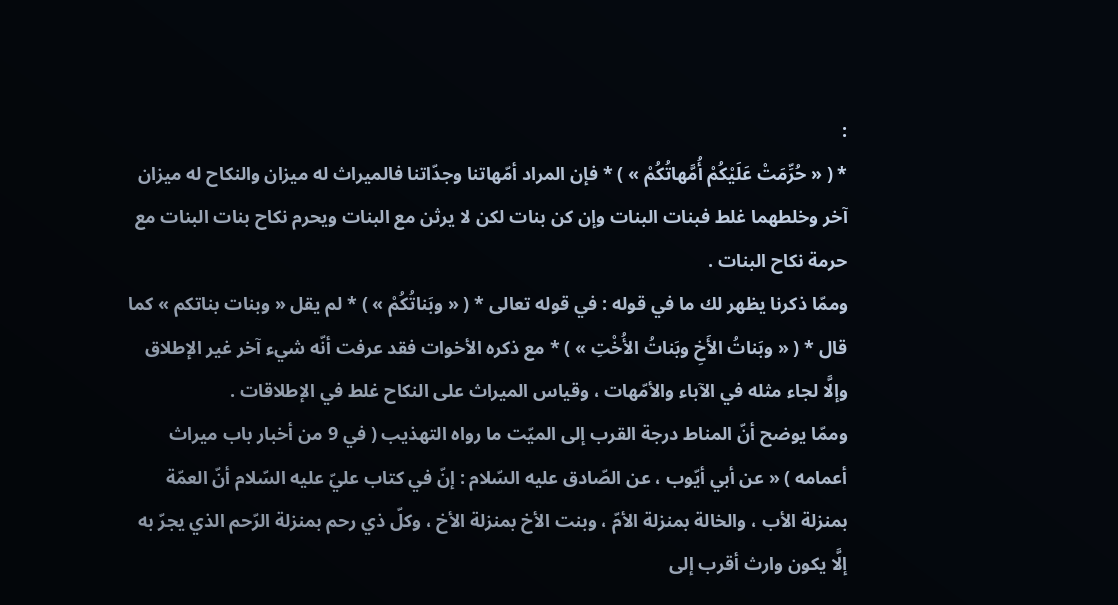:
* ( « حُرِّمَتْ عَلَيْكُمْ أُمَّهاتُكُمْ » ) * فإن المراد أمّهاتنا وجدّاتنا فالميراث له ميزان والنكاح له ميزان آخر وخلطهما غلط فبنات البنات وإن كن بنات لكن لا يرثن مع البنات ويحرم نكاح بنات البنات مع حرمة نكاح البنات .
وممّا ذكرنا يظهر لك ما في قوله : في قوله تعالى * ( « وبَناتُكُمْ » ) * لم يقل « وبنات بناتكم » كما قال * ( « وبَناتُ الأَخِ وبَناتُ الأُخْتِ » ) * مع ذكره الأخوات فقد عرفت أنّه شيء آخر غير الإطلاق وإلَّا لجاء مثله في الآباء والأمّهات ، وقياس الميراث على النكاح غلط في الإطلاقات .
وممّا يوضح أنّ المناط درجة القرب إلى الميّت ما رواه التهذيب ( في 9 من أخبار باب ميراث أعمامه ) « عن أبي أيّوب ، عن الصّادق عليه السّلام : إنّ في كتاب عليّ عليه السّلام أنّ العمّة بمنزلة الأب ، والخالة بمنزلة الأمّ ، وبنت الأخ بمنزلة الأخ ، وكلّ ذي رحم بمنزلة الرّحم الذي يجرّ به إلَّا يكون وارث أقرب إلى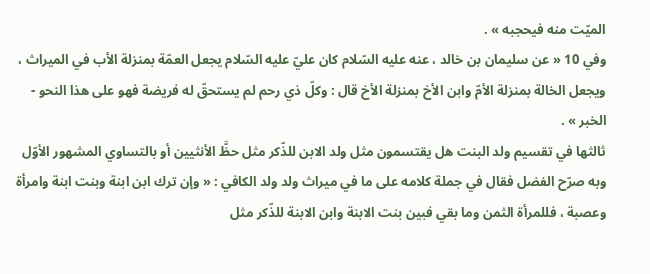الميّت منه فيحجبه » .
وفي 10 « عن سليمان بن خالد ، عنه عليه السّلام كان عليّ عليه السّلام يجعل العمّة بمنزلة الأب في الميراث ، ويجعل الخالة بمنزلة الأمّ وابن الأخ بمنزلة الأخ قال : وكلّ ذي رحم لم يستحقّ له فريضة فهو على هذا النحو - الخبر » .
ثالثها في تقسيم ولد البنت هل يقتسمون مثل ولد الابن للذّكر مثل حظَّ الأنثيين أو بالتساوي المشهور الأوّل وبه صرّح الفضل فقال في جملة كلامه على ما في ميراث ولد ولد الكافي : « وإن ترك ابن ابنة وبنت ابنة وامرأة وعصبة ، فللمرأة الثمن وما بقي فبين بنت الابنة وابن الابنة للذّكر مثل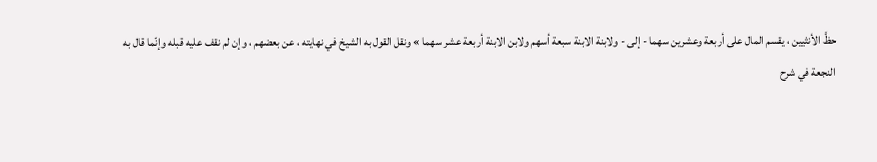حظَّ الأنثيين ، يقسم المال على أربعة وعشرين سهما - إلى - ولابنة الابنة سبعة أسهم ولابن الابنة أربعة عشر سهما » ونقل القول به الشيخ في نهايته ، عن بعضهم ، وإن لم نقف عليه قبله وإنّما قال به
النجعة في شرح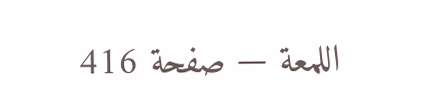اللمعة — صفحة 416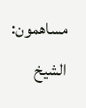مساهمون: الشيخ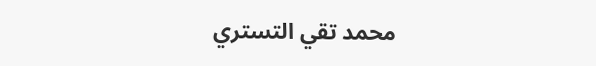محمد تقي التستري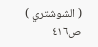( الشوشتري )
ص٤١٦